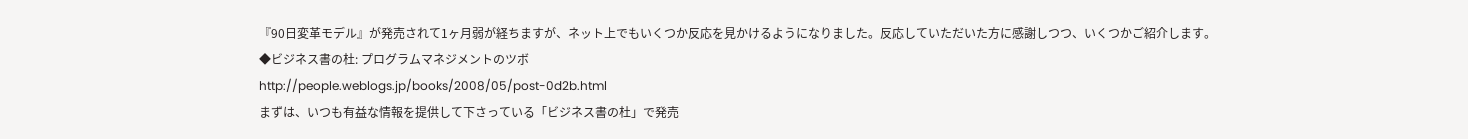『90日変革モデル』が発売されて1ヶ月弱が経ちますが、ネット上でもいくつか反応を見かけるようになりました。反応していただいた方に感謝しつつ、いくつかご紹介します。
◆ビジネス書の杜: プログラムマネジメントのツボ
http://people.weblogs.jp/books/2008/05/post-0d2b.html
まずは、いつも有益な情報を提供して下さっている「ビジネス書の杜」で発売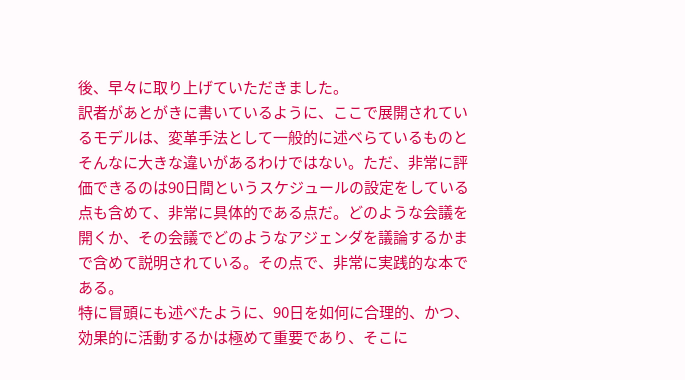後、早々に取り上げていただきました。
訳者があとがきに書いているように、ここで展開されているモデルは、変革手法として一般的に述べらているものとそんなに大きな違いがあるわけではない。ただ、非常に評価できるのは90日間というスケジュールの設定をしている点も含めて、非常に具体的である点だ。どのような会議を開くか、その会議でどのようなアジェンダを議論するかまで含めて説明されている。その点で、非常に実践的な本である。
特に冒頭にも述べたように、90日を如何に合理的、かつ、効果的に活動するかは極めて重要であり、そこに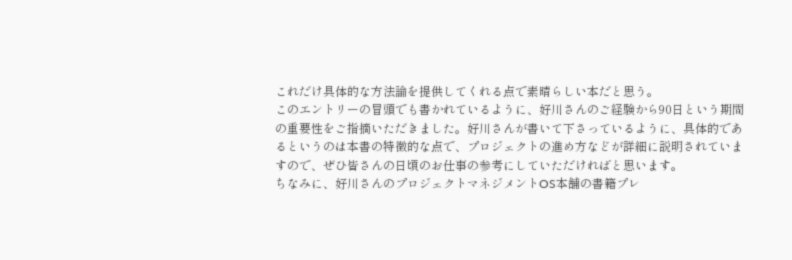これだけ具体的な方法論を提供してくれる点で素晴らしい本だと思う。
このエントリーの冒頭でも書かれているように、好川さんのご経験から90日という期間の重要性をご指摘いただきました。好川さんが書いて下さっているように、具体的であるというのは本書の特徴的な点で、プロジェクトの進め方などが詳細に説明されていますので、ぜひ皆さんの日頃のお仕事の参考にしていただければと思います。
ちなみに、好川さんのプロジェクトマネジメントOS本舗の書籍プレ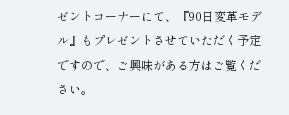ゼントコーナーにて、『90日変革モデル』もプレゼントさせていただく予定ですので、ご興味がある方はご覧ください。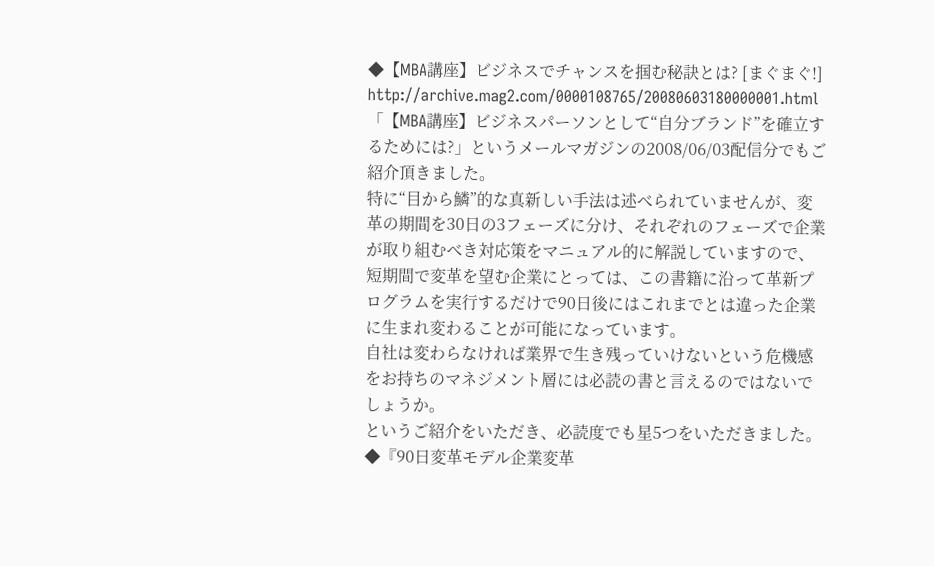◆【MBA講座】ビジネスでチャンスを掴む秘訣とは? [まぐまぐ!]
http://archive.mag2.com/0000108765/20080603180000001.html
「【MBA講座】ビジネスパーソンとして“自分ブランド”を確立するためには?」というメールマガジンの2008/06/03配信分でもご紹介頂きました。
特に“目から鱗”的な真新しい手法は述べられていませんが、変革の期間を30日の3フェーズに分け、それぞれのフェーズで企業が取り組むべき対応策をマニュアル的に解説していますので、短期間で変革を望む企業にとっては、この書籍に沿って革新プログラムを実行するだけで90日後にはこれまでとは違った企業に生まれ変わることが可能になっています。
自社は変わらなければ業界で生き残っていけないという危機感をお持ちのマネジメント層には必読の書と言えるのではないでしょうか。
というご紹介をいただき、必読度でも星5つをいただきました。
◆『90日変革モデル企業変革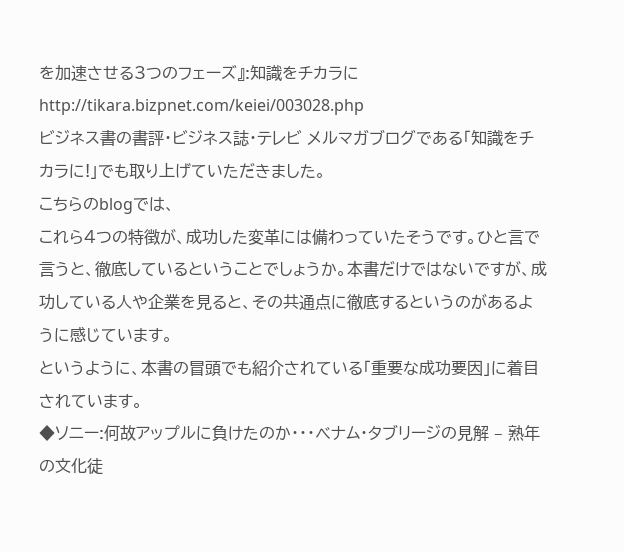を加速させる3つのフェーズ』:知識をチカラに
http://tikara.bizpnet.com/keiei/003028.php
ビジネス書の書評・ビジネス誌・テレビ メルマガブログである「知識をチカラに!」でも取り上げていただきました。
こちらのblogでは、
これら4つの特徴が、成功した変革には備わっていたそうです。ひと言で言うと、徹底しているということでしょうか。本書だけではないですが、成功している人や企業を見ると、その共通点に徹底するというのがあるように感じています。
というように、本書の冒頭でも紹介されている「重要な成功要因」に着目されています。
◆ソニー:何故アップルに負けたのか・・・べナム・タブリージの見解 – 熟年の文化徒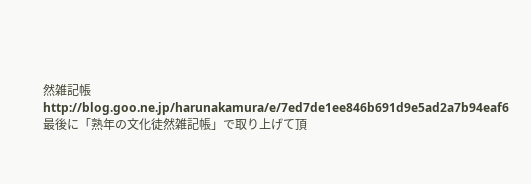然雑記帳
http://blog.goo.ne.jp/harunakamura/e/7ed7de1ee846b691d9e5ad2a7b94eaf6
最後に「熟年の文化徒然雑記帳」で取り上げて頂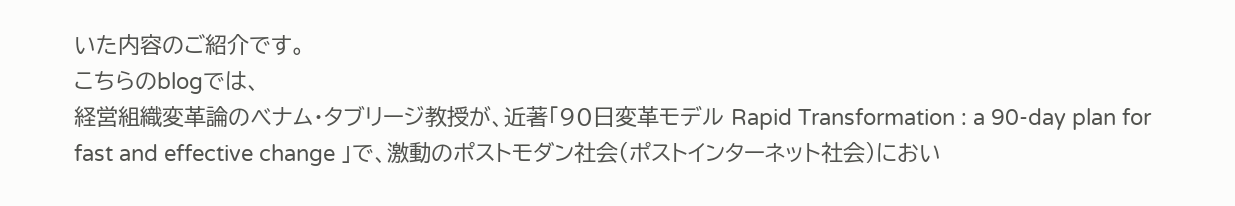いた内容のご紹介です。
こちらのblogでは、
経営組織変革論のべナム・タブリージ教授が、近著「90日変革モデル Rapid Transformation : a 90-day plan for fast and effective change 」で、激動のポストモダン社会(ポストインターネット社会)におい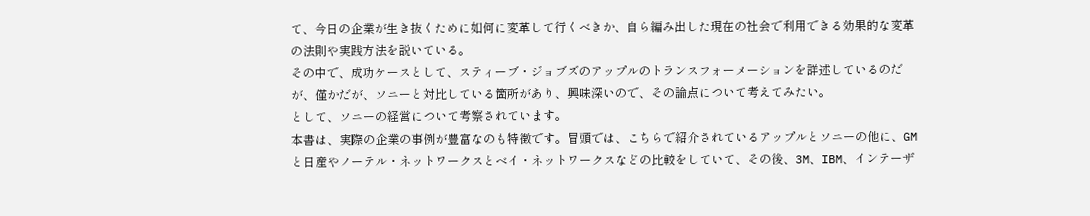て、今日の企業が生き抜くために如何に変革して行くべきか、自ら編み出した現在の社会で利用できる効果的な変革の法則や実践方法を説いている。
その中で、成功ケースとして、スティーブ・ジョブズのアップルのトランスフォーメーションを詳述しているのだが、僅かだが、ソニーと対比している箇所があり、興味深いので、その論点について考えてみたい。
として、ソニーの経営について考察されています。
本書は、実際の企業の事例が豊富なのも特徴です。冒頭では、こちらで紹介されているアップルとソニーの他に、GMと日産やノーテル・ネットワークスとベイ・ネットワークスなどの比較をしていて、その後、3M、IBM、インテーザ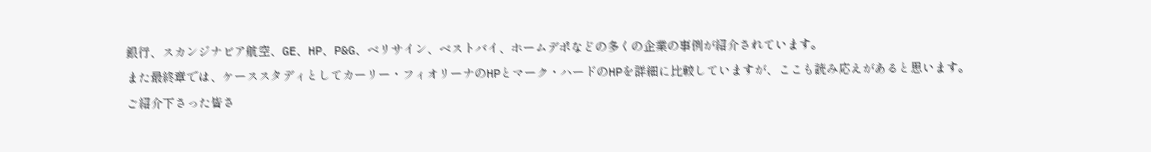銀行、スカンジナビア航空、GE、HP、P&G、ベリサイン、ベストバイ、ホームデポなどの多くの企業の事例が紹介されています。
また最終章では、ケーススタディとしてカーリー・フィオリーナのHPとマーク・ハードのHPを詳細に比較していますが、ここも読み応えがあると思います。
ご紹介下さった皆さ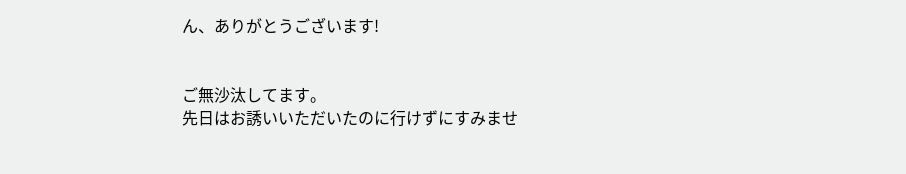ん、ありがとうございます!


ご無沙汰してます。
先日はお誘いいただいたのに行けずにすみませ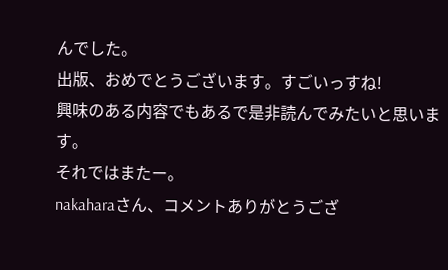んでした。
出版、おめでとうございます。すごいっすね!
興味のある内容でもあるで是非読んでみたいと思います。
それではまたー。
nakaharaさん、コメントありがとうござ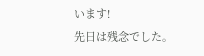います!
先日は残念でした。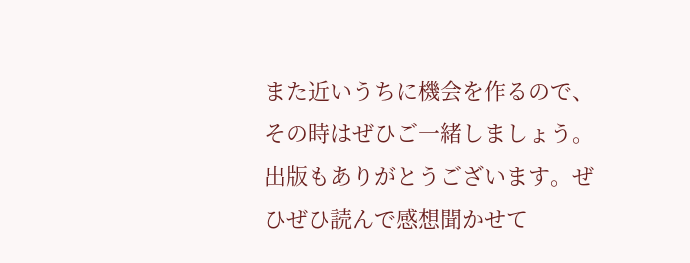また近いうちに機会を作るので、その時はぜひご一緒しましょう。
出版もありがとうございます。ぜひぜひ読んで感想聞かせて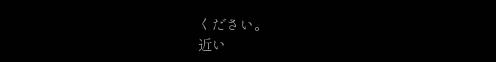ください。
近い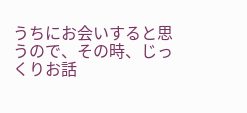うちにお会いすると思うので、その時、じっくりお話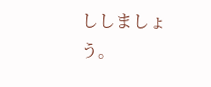ししましょう。